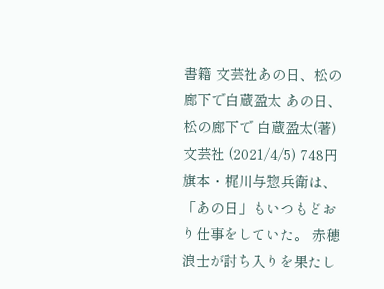書籍 文芸社あの日、松の廊下で白蔵盈太 あの日、松の廊下で 白蔵盈太(著) 文芸社 (2021/4/5) 748円 旗本・梶川与惣兵衛は、「あの日」もいつもどおり仕事をしていた。 赤穂浪士が討ち入りを果たし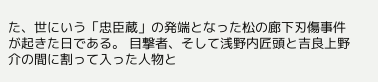た、世にいう「忠臣蔵」の発端となった松の廊下刃傷事件が起きた日である。 目撃者、そして浅野内匠頭と吉良上野介の間に割って入った人物と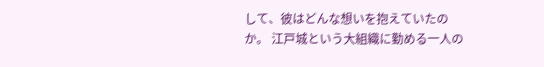して、彼はどんな想いを抱えていたのか。 江戸城という大組織に勤める一人の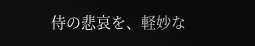侍の悲哀を、軽妙な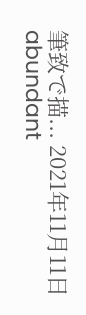筆致で描... 2021年11月11日 abundant